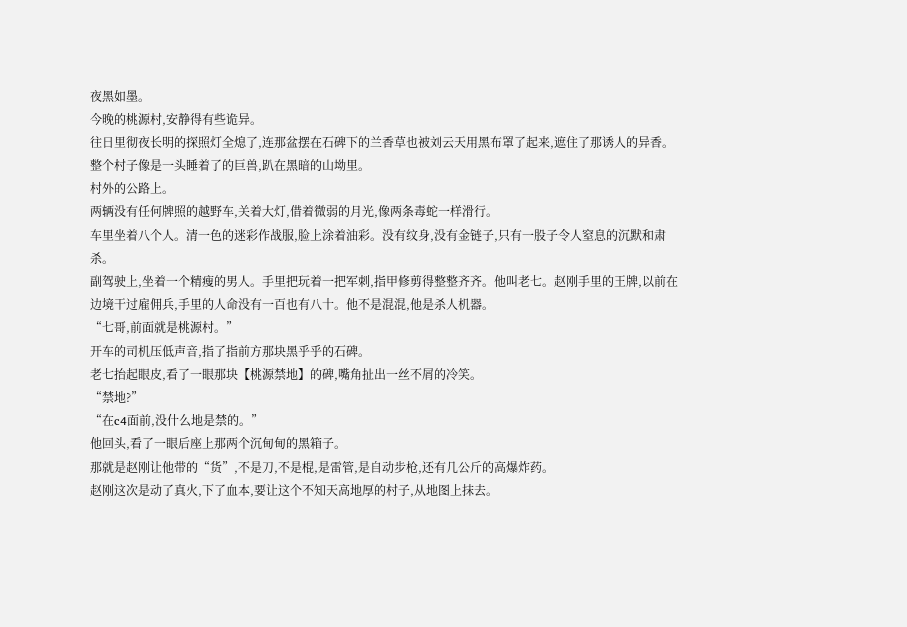夜黑如墨。
今晚的桃源村,安静得有些诡异。
往日里彻夜长明的探照灯全熄了,连那盆摆在石碑下的兰香草也被刘云天用黑布罩了起来,遮住了那诱人的异香。
整个村子像是一头睡着了的巨兽,趴在黑暗的山坳里。
村外的公路上。
两辆没有任何牌照的越野车,关着大灯,借着微弱的月光,像两条毒蛇一样滑行。
车里坐着八个人。清一色的迷彩作战服,脸上涂着油彩。没有纹身,没有金链子,只有一股子令人窒息的沉默和肃杀。
副驾驶上,坐着一个精瘦的男人。手里把玩着一把军刺,指甲修剪得整整齐齐。他叫老七。赵刚手里的王牌,以前在边境干过雇佣兵,手里的人命没有一百也有八十。他不是混混,他是杀人机器。
“七哥,前面就是桃源村。”
开车的司机压低声音,指了指前方那块黑乎乎的石碑。
老七抬起眼皮,看了一眼那块【桃源禁地】的碑,嘴角扯出一丝不屑的冷笑。
“禁地?”
“在c4面前,没什么地是禁的。”
他回头,看了一眼后座上那两个沉甸甸的黑箱子。
那就是赵刚让他带的“货”,不是刀,不是棍,是雷管,是自动步枪,还有几公斤的高爆炸药。
赵刚这次是动了真火,下了血本,要让这个不知天高地厚的村子,从地图上抹去。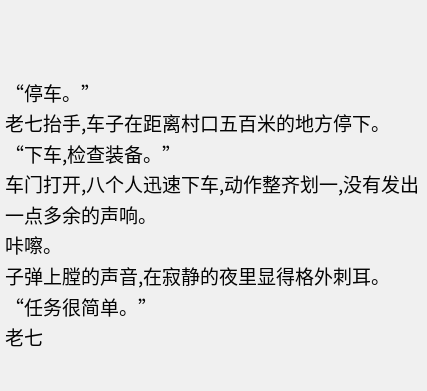“停车。”
老七抬手,车子在距离村口五百米的地方停下。
“下车,检查装备。”
车门打开,八个人迅速下车,动作整齐划一,没有发出一点多余的声响。
咔嚓。
子弹上膛的声音,在寂静的夜里显得格外刺耳。
“任务很简单。”
老七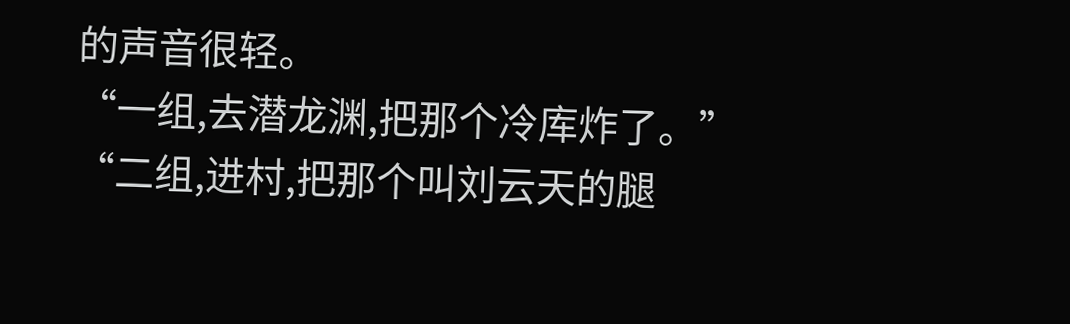的声音很轻。
“一组,去潜龙渊,把那个冷库炸了。”
“二组,进村,把那个叫刘云天的腿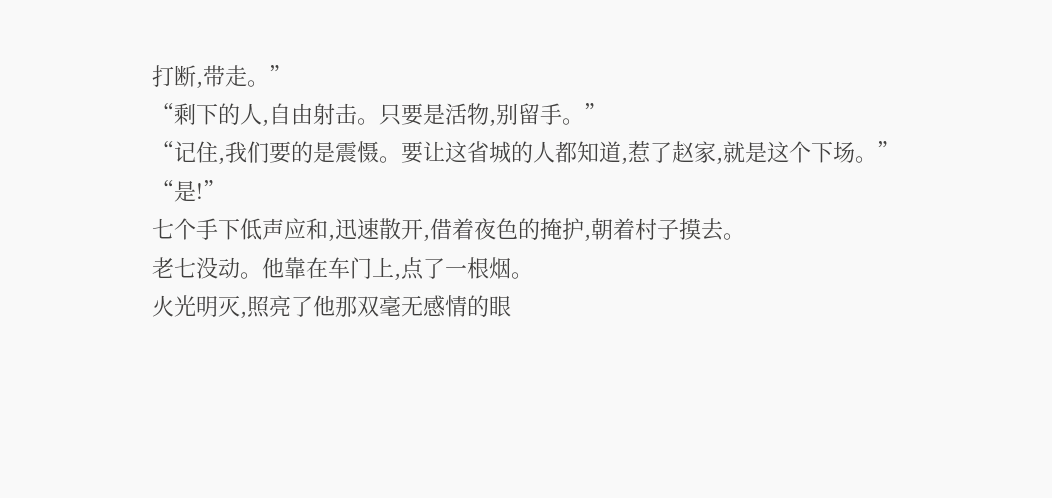打断,带走。”
“剩下的人,自由射击。只要是活物,别留手。”
“记住,我们要的是震慑。要让这省城的人都知道,惹了赵家,就是这个下场。”
“是!”
七个手下低声应和,迅速散开,借着夜色的掩护,朝着村子摸去。
老七没动。他靠在车门上,点了一根烟。
火光明灭,照亮了他那双毫无感情的眼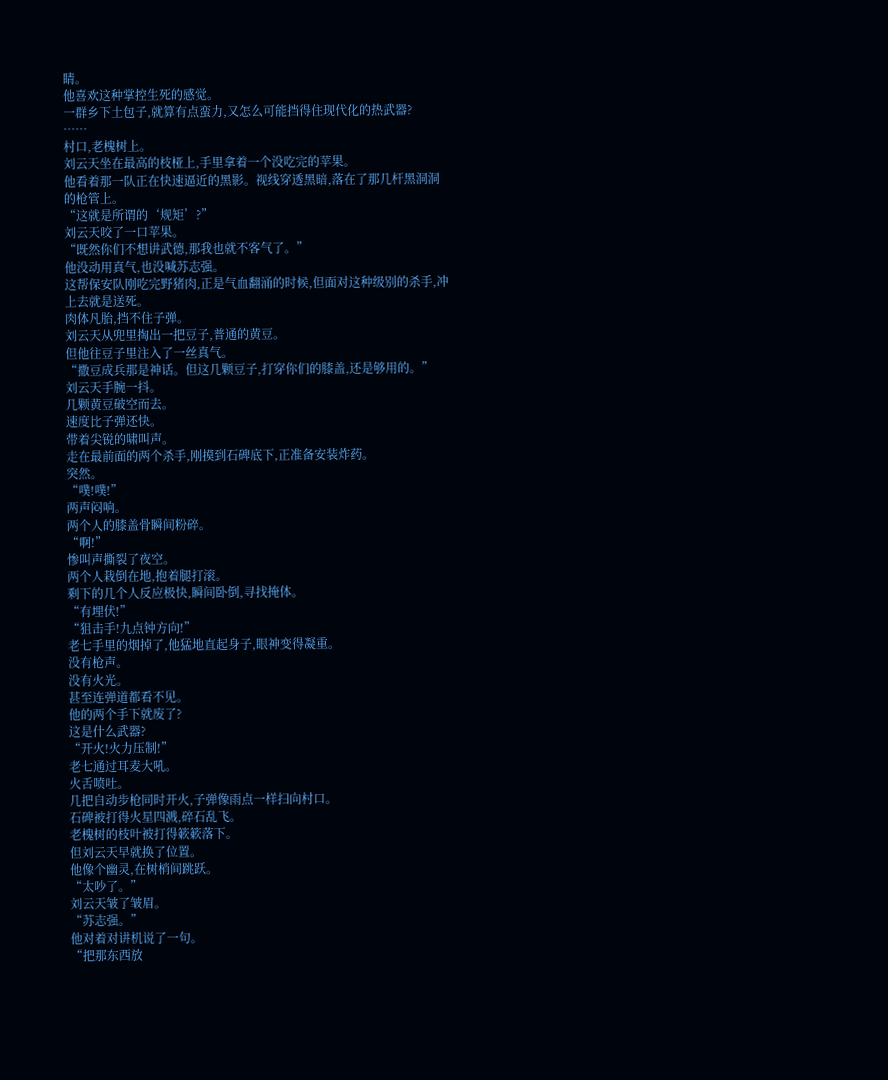睛。
他喜欢这种掌控生死的感觉。
一群乡下土包子,就算有点蛮力,又怎么可能挡得住现代化的热武器?
……
村口,老槐树上。
刘云天坐在最高的枝桠上,手里拿着一个没吃完的苹果。
他看着那一队正在快速逼近的黑影。视线穿透黑暗,落在了那几杆黑洞洞的枪管上。
“这就是所谓的‘规矩’?”
刘云天咬了一口苹果。
“既然你们不想讲武德,那我也就不客气了。”
他没动用真气,也没喊苏志强。
这帮保安队刚吃完野猪肉,正是气血翻涌的时候,但面对这种级别的杀手,冲上去就是送死。
肉体凡胎,挡不住子弹。
刘云天从兜里掏出一把豆子,普通的黄豆。
但他往豆子里注入了一丝真气。
“撒豆成兵那是神话。但这几颗豆子,打穿你们的膝盖,还是够用的。”
刘云天手腕一抖。
几颗黄豆破空而去。
速度比子弹还快。
带着尖锐的啸叫声。
走在最前面的两个杀手,刚摸到石碑底下,正准备安装炸药。
突然。
“噗!噗!”
两声闷响。
两个人的膝盖骨瞬间粉碎。
“啊!”
惨叫声撕裂了夜空。
两个人栽倒在地,抱着腿打滚。
剩下的几个人反应极快,瞬间卧倒,寻找掩体。
“有埋伏!”
“狙击手!九点钟方向!”
老七手里的烟掉了,他猛地直起身子,眼神变得凝重。
没有枪声。
没有火光。
甚至连弹道都看不见。
他的两个手下就废了?
这是什么武器?
“开火!火力压制!”
老七通过耳麦大吼。
火舌喷吐。
几把自动步枪同时开火,子弹像雨点一样扫向村口。
石碑被打得火星四溅,碎石乱飞。
老槐树的枝叶被打得簌簌落下。
但刘云天早就换了位置。
他像个幽灵,在树梢间跳跃。
“太吵了。”
刘云天皱了皱眉。
“苏志强。”
他对着对讲机说了一句。
“把那东西放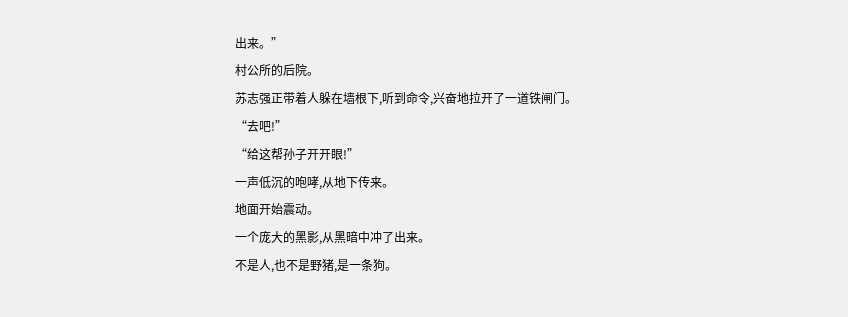出来。”
村公所的后院。
苏志强正带着人躲在墙根下,听到命令,兴奋地拉开了一道铁闸门。
“去吧!”
“给这帮孙子开开眼!”
一声低沉的咆哮,从地下传来。
地面开始震动。
一个庞大的黑影,从黑暗中冲了出来。
不是人,也不是野猪,是一条狗。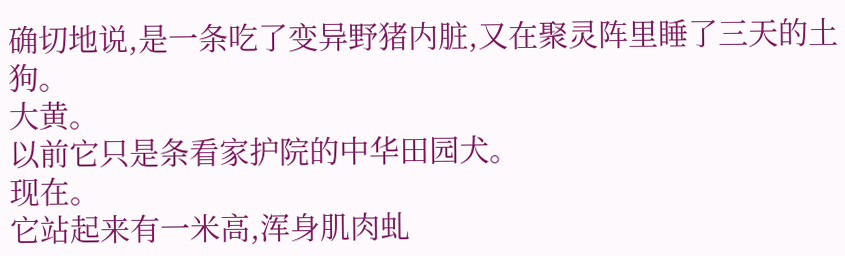确切地说,是一条吃了变异野猪内脏,又在聚灵阵里睡了三天的土狗。
大黄。
以前它只是条看家护院的中华田园犬。
现在。
它站起来有一米高,浑身肌肉虬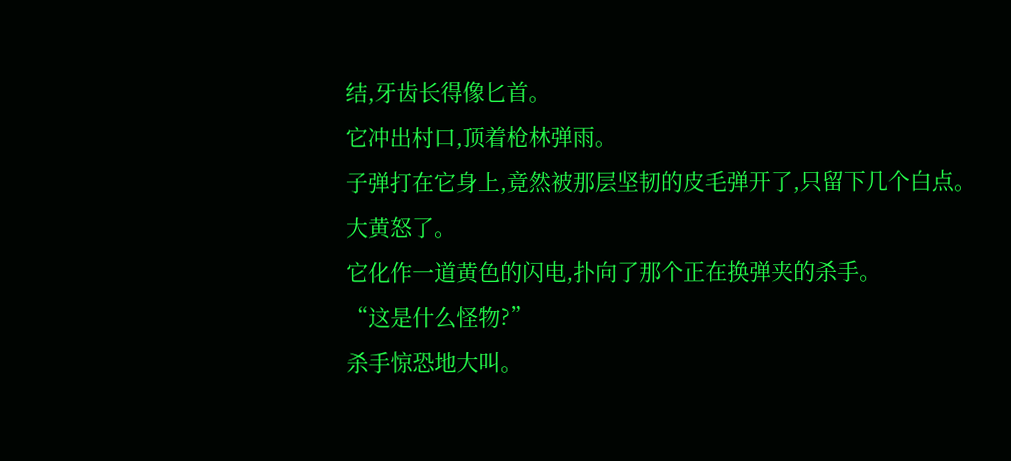结,牙齿长得像匕首。
它冲出村口,顶着枪林弹雨。
子弹打在它身上,竟然被那层坚韧的皮毛弹开了,只留下几个白点。
大黄怒了。
它化作一道黄色的闪电,扑向了那个正在换弹夹的杀手。
“这是什么怪物?”
杀手惊恐地大叫。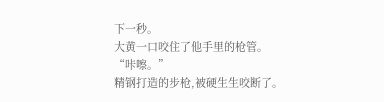下一秒。
大黄一口咬住了他手里的枪管。
“咔嚓。”
精钢打造的步枪,被硬生生咬断了。